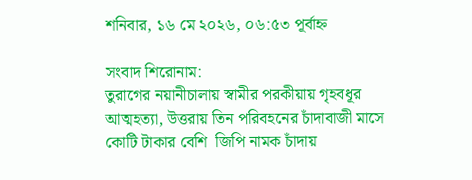শনিবার, ১৬ মে ২০২৬, ০৬:৫৩ পূর্বাহ্ন

সংবাদ শিরোনাম:
তুরাগের নয়ানীচালায় স্বামীর পরকীয়ায় গৃহবধূর আত্মহত্যা, উত্তরায় তিন পরিবহনের চাঁদাবাজী মাসে কোটি টাকার বেশি  জিপি নামক চাঁদায়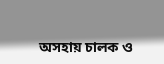অসহায় চালক ও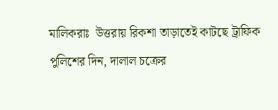মালিকরাঃ  উত্তরায় রিকশা তাড়াতেই কাটছে ট্রাফিক পুলিশের দিন, দালাল চক্রের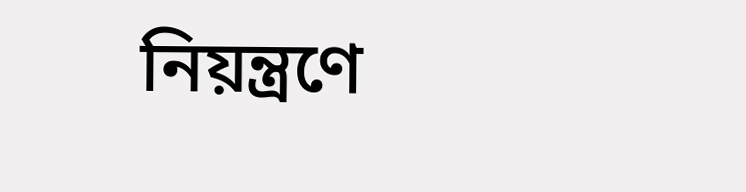নিয়ন্ত্রণে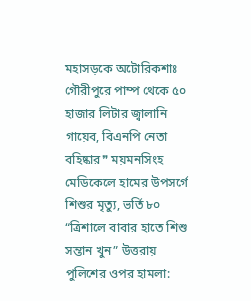মহাসড়কে অটোরিকশাঃ  গৌরীপুরে পাম্প থেকে ৫০ হাজার লিটার জ্বালানি গায়েব, বিএনপি নেতা বহিষ্কার❞ ময়মনসিংহ মেডিকেলে হামের উপসর্গে শিশুর মৃত্যু, ভর্তি ৮০ “ত্রিশালে বাবার হাতে শিশু সন্তান খুন” উত্তরায় পুলিশের ওপর হামলা: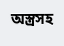অস্ত্রসহ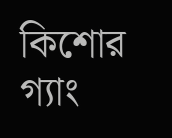কিশোর গ্যাং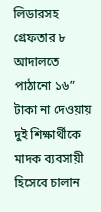লিডারসহ গ্রেফতার ৮ আদালতে পাঠানো ১৬” টাকা না দেওয়ায় দুই শিক্ষার্থীকে মাদক ব্যবসায়ী হিসেবে চালান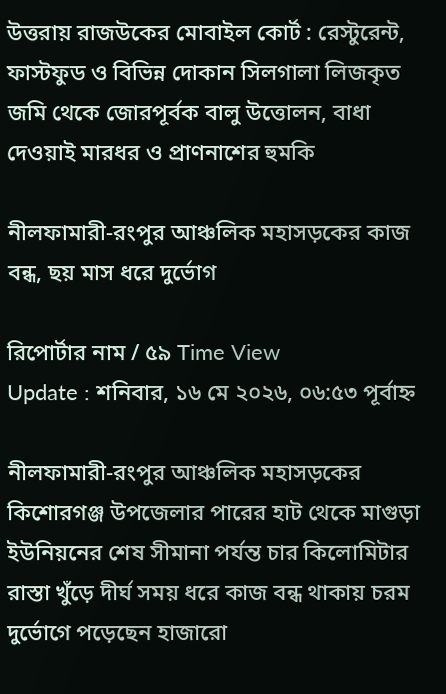উত্তরায় রাজউকের মোবাইল কোর্ট : রেস্টুরেন্ট, ফাস্টফুড ও বিভিন্ন দোকান সিলগালা লিজকৃত জমি থেকে জোরপূর্বক বালু উত্তোলন, বাধা দেওয়াই মারধর ও প্রাণনাশের হুমকি

নীলফামারী-রংপুর আঞ্চলিক মহাসড়কের কাজ বন্ধ, ছয় মাস ধরে দুর্ভোগ

রিপোর্টার নাম / ৫৯ Time View
Update : শনিবার, ১৬ মে ২০২৬, ০৬:৫৩ পূর্বাহ্ন

নীলফামারী-রংপুর আঞ্চলিক মহাসড়কের কিশোরগঞ্জ উপজেলার পারের হাট থেকে মাগুড়া ইউনিয়নের শেষ সীমানা পর্যন্ত চার কিলোমিটার রাস্তা খুঁড়ে দীর্ঘ সময় ধরে কাজ বন্ধ থাকায় চরম দুর্ভোগে পড়েছেন হাজারো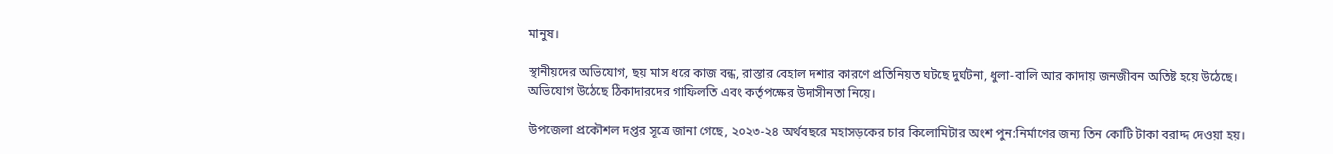মানুষ।

স্থানীয়দের অভিযোগ, ছয় মাস ধরে কাজ বন্ধ, রাস্তার বেহাল দশার কারণে প্রতিনিয়ত ঘটছে দুর্ঘটনা, ধুলা-বালি আর কাদায় জনজীবন অতিষ্ট হয়ে উঠেছে। অভিযোগ উঠেছে ঠিকাদারদের গাফিলতি এবং কর্তৃপক্ষের উদাসীনতা নিয়ে।

উপজেলা প্রকৌশল দপ্তর সূত্রে জানা গেছে, ২০২৩-২৪ অর্থবছরে মহাসড়কের চার কিলোমিটার অংশ পুন:নির্মাণের জন্য তিন কোটি টাকা বরাদ্দ দেওয়া হয়।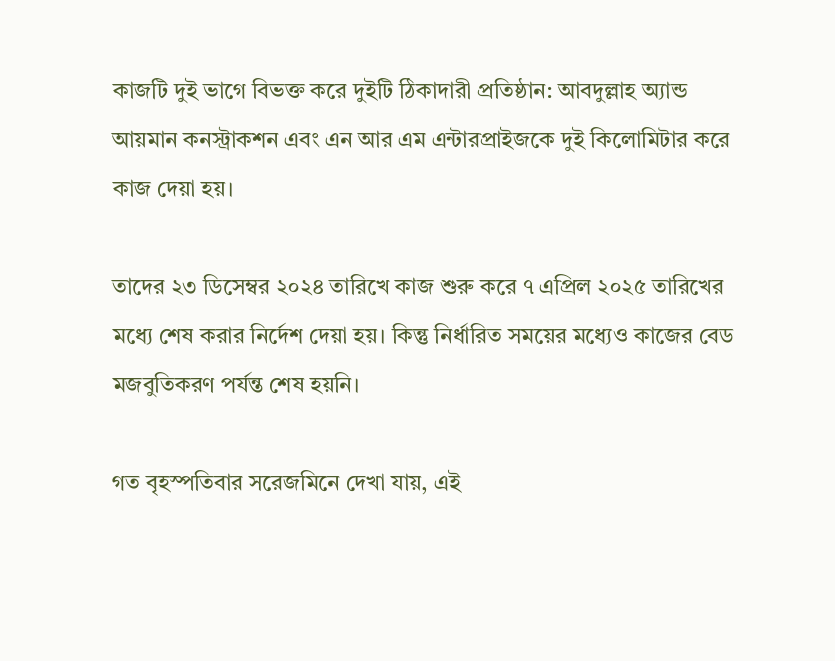কাজটি দুই ভাগে বিভক্ত করে দুইটি ঠিকাদারী প্রতিষ্ঠান: আবদুল্লাহ অ্যান্ড আয়মান কনস্ট্রাকশন এবং এন আর এম এন্টারপ্রাইজকে দুই কিলোমিটার করে কাজ দেয়া হয়।

তাদের ২৩ ডিসেম্বর ২০২৪ তারিখে কাজ শুরু করে ৭ এপ্রিল ২০২৫ তারিখের মধ্যে শেষ করার নির্দেশ দেয়া হয়। কিন্তু নির্ধারিত সময়ের মধ্যেও কাজের বেড মজবুতিকরণ পর্যন্ত শেষ হয়নি।

গত বৃহস্পতিবার সরেজমিনে দেখা যায়, এই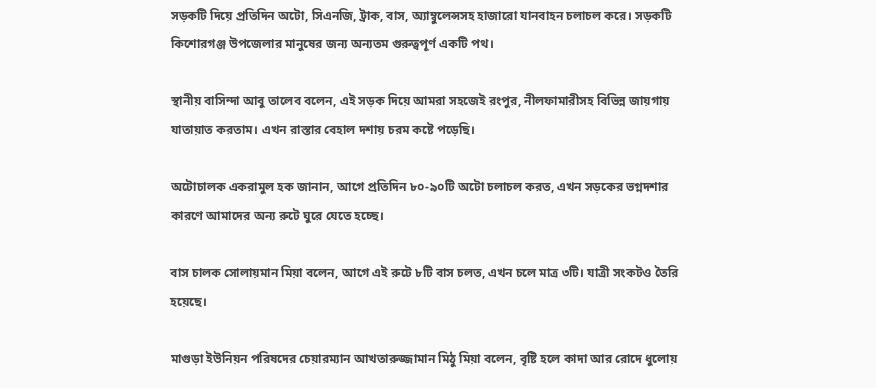সড়কটি দিয়ে প্রতিদিন অটো, সিএনজি, ট্রাক, বাস, অ্যাম্বুলেন্সসহ হাজারো যানবাহন চলাচল করে। সড়কটি কিশোরগঞ্জ উপজেলার মানুষের জন্য অন্যতম গুরুত্বপূর্ণ একটি পথ।

স্থানীয় বাসিন্দা আবু তালেব বলেন, এই সড়ক দিয়ে আমরা সহজেই রংপুর, নীলফামারীসহ বিভিন্ন জায়গায় যাতায়াত করতাম। এখন রাস্তার বেহাল দশায় চরম কষ্টে পড়েছি।

অটোচালক একরামুল হক জানান, আগে প্রতিদিন ৮০-৯০টি অটো চলাচল করত, এখন সড়কের ভগ্নদশার কারণে আমাদের অন্য রুটে ঘুরে যেতে হচ্ছে।

বাস চালক সোলায়মান মিয়া বলেন, আগে এই রুটে ৮টি বাস চলত, এখন চলে মাত্র ৩টি। যাত্রী সংকটও তৈরি হয়েছে।

মাগুড়া ইউনিয়ন পরিষদের চেয়ারম্যান আখতারুজ্জামান মিঠু মিয়া বলেন, বৃষ্টি হলে কাদা আর রোদে ধুলোয়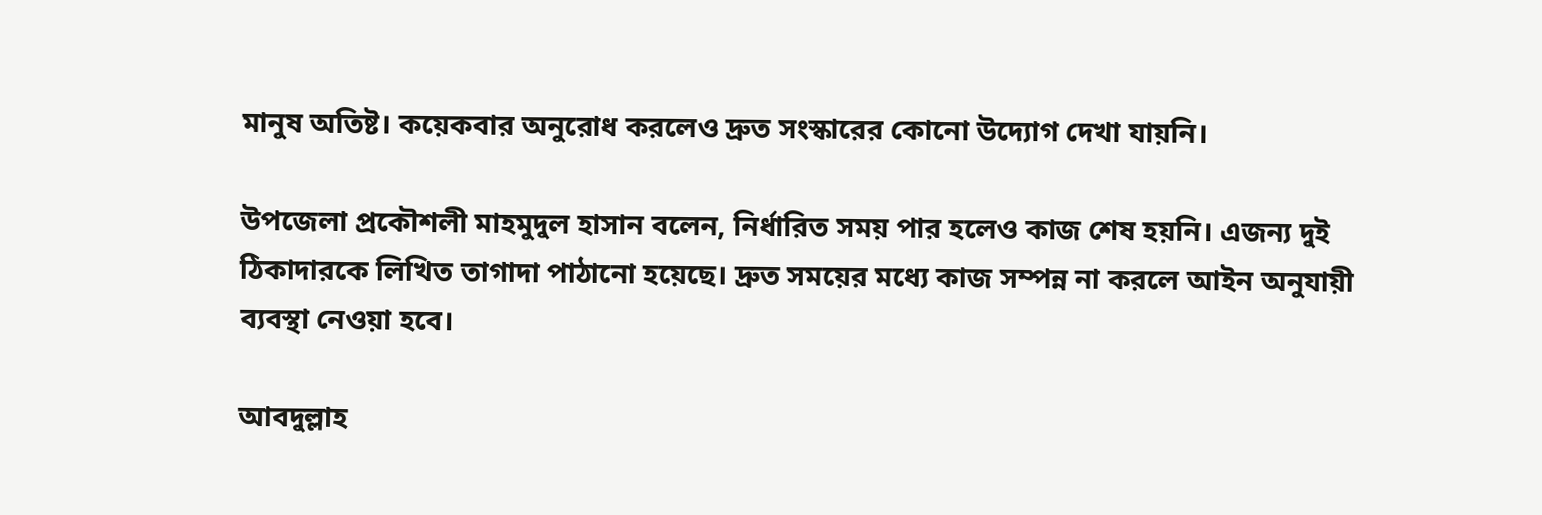মানুষ অতিষ্ট। কয়েকবার অনুরোধ করলেও দ্রুত সংস্কারের কোনো উদ্যোগ দেখা যায়নি।

উপজেলা প্রকৌশলী মাহমুদুল হাসান বলেন, নির্ধারিত সময় পার হলেও কাজ শেষ হয়নি। এজন্য দুই ঠিকাদারকে লিখিত তাগাদা পাঠানো হয়েছে। দ্রুত সময়ের মধ্যে কাজ সম্পন্ন না করলে আইন অনুযায়ী ব্যবস্থা নেওয়া হবে।

আবদুল্লাহ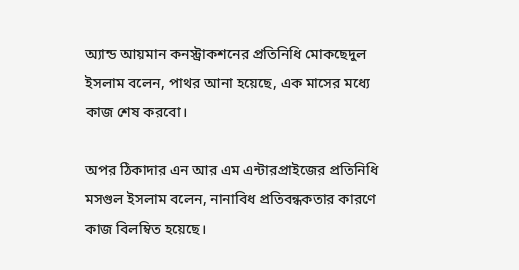অ্যান্ড আয়মান কনস্ট্রাকশনের প্রতিনিধি মোকছেদুল ইসলাম বলেন, পাথর আনা হয়েছে, এক মাসের মধ্যে কাজ শেষ করবো।

অপর ঠিকাদার এন আর এম এন্টারপ্রাইজের প্রতিনিধি মসগুল ইসলাম বলেন, নানাবিধ প্রতিবন্ধকতার কারণে কাজ বিলম্বিত হয়েছে।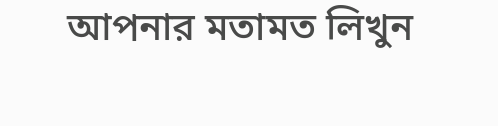আপনার মতামত লিখুন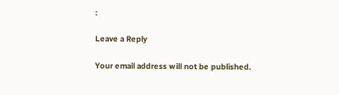:

Leave a Reply

Your email address will not be published.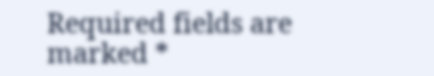Required fields are marked *